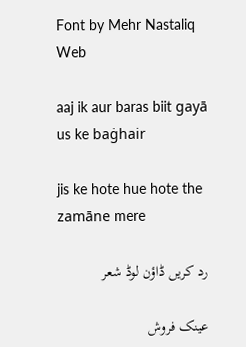Font by Mehr Nastaliq Web

aaj ik aur baras biit gayā us ke baġhair

jis ke hote hue hote the zamāne mere

رد کریں ڈاؤن لوڈ شعر

عینک فروش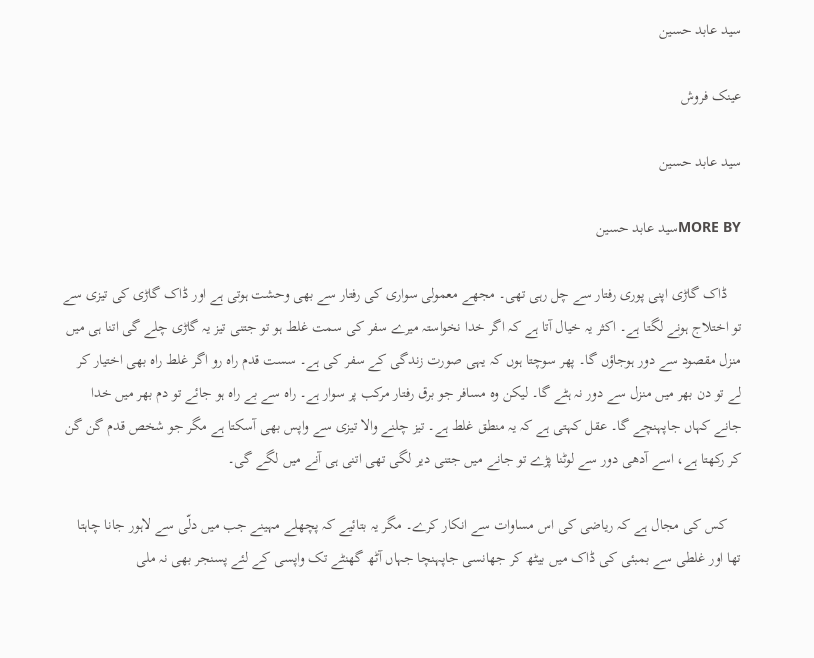سید عابد حسین

عینک فروش

سید عابد حسین

MORE BYسید عابد حسین

    ڈاک گاڑی اپنی پوری رفتار سے چل رہی تھی۔ مجھے معمولی سواری کی رفتار سے بھی وحشت ہوتی ہے اور ڈاک گاڑی کی تیزی سے تو اختلاج ہونے لگتا ہے۔ اکثر یہ خیال آتا ہے کہ اگر خدا نخواستہ میرے سفر کی سمت غلط ہو تو جتنی تیز یہ گاڑی چلے گی اتنا ہی میں منزل مقصود سے دور ہوجاؤں گا۔ پھر سوچتا ہوں کہ یہی صورت زندگی کے سفر کی ہے۔ سست قدم راہ رو اگر غلط راہ بھی اختیار کر لے تو دن بھر میں منزل سے دور نہ ہٹے گا۔ لیکن وہ مسافر جو برق رفتار مرکب پر سوار ہے۔ راہ سے بے راہ ہو جائے تو دم بھر میں خدا جانے کہاں جاپہنچے گا۔ عقل کہتی ہے کہ یہ منطق غلط ہے۔ تیز چلنے والا تیزی سے واپس بھی آسکتا ہے مگر جو شخص قدم گن گن کر رکھتا ہے، اسے آدھی دور سے لوٹنا پڑے تو جانے میں جتنی دیر لگی تھی اتنی ہی آنے میں لگے گی۔

    کس کی مجال ہے کہ ریاضی کی اس مساوات سے انکار کرے۔ مگر یہ بتائیے کہ پچھلے مہینے جب میں دلّی سے لاہور جانا چاہتا تھا اور غلطی سے بمبئی کی ڈاک میں بیٹھ کر جھانسی جاپہنچا جہاں آٹھ گھنٹے تک واپسی کے لئے پسنجر بھی نہ ملی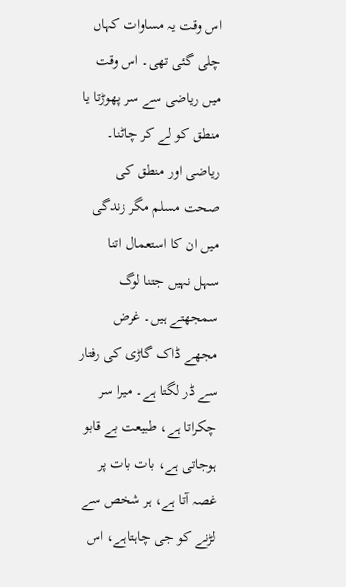اس وقت یہ مساوات کہاں چلی گئی تھی۔ اس وقت میں ریاضی سے سر پھوڑتا یا منطق کو لے کر چاٹنا۔ ریاضی اور منطق کی صحت مسلم مگر زندگی میں ان کا استعمال اتنا سہل نہیں جتنا لوگ سمجھتے ہیں۔ غرض مجھے ڈاک گاڑی کی رفتار سے ڈر لگتا ہے۔ میرا سر چکراتا ہے، طبیعت بے قابو ہوجاتی ہے، بات بات پر غصہ آتا ہے، ہر شخص سے لڑنے کو جی چاہتاہے، اس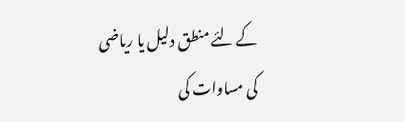کے لئے منطق دلیل یا ریاضی کی مساوات کی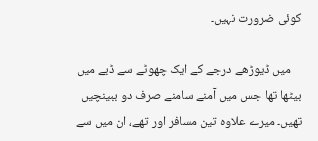کوئی ضرورت نہیں۔

    میں ڈیوڑھے درجے کے ایک چھوٹے سے ڈبے میں بیٹھا تھا جس میں آمنے سامنے صرف دو ببینچیں تھیں۔ میرے علاوہ تین مسافر اور تھے، ان میں سے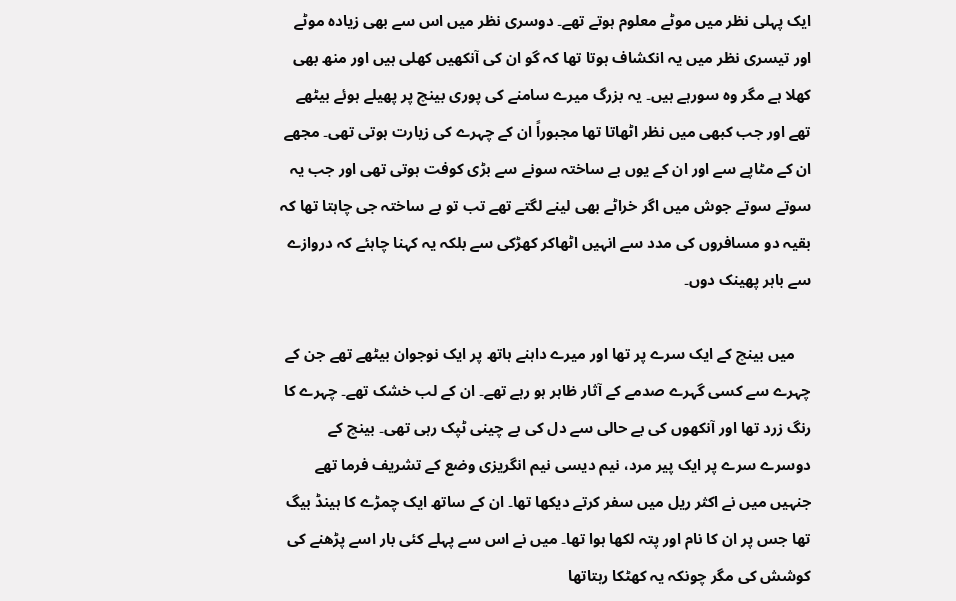ایک پہلی نظر میں موٹے معلوم ہوتے تھے۔ دوسری نظر میں اس سے بھی زیادہ موٹے اور تیسری نظر میں یہ انکشاف ہوتا تھا کہ گو ان کی آنکھیں کھلی ہیں اور منھ بھی کھلا ہے مگر وہ سورہے ہیں۔ یہ بزرگ میرے سامنے کی پوری بینچ پر پھیلے ہوئے بیٹھے تھے اور جب کبھی میں نظر اٹھاتا تھا مجبوراً ان کے چہرے کی زیارت ہوتی تھی۔ مجھے ان کے مٹاپے سے اور ان کے یوں بے ساختہ سونے سے بڑی کوفت ہوتی تھی اور جب یہ سوتے سوتے جوش میں اگر خراٹے بھی لینے لگتے تھے تب تو بے ساختہ جی چاہتا تھا کہ بقیہ دو مسافروں کی مدد سے انہیں اٹھاکر کھڑکی سے بلکہ یہ کہنا چاہئے کہ دروازے سے باہر پھینک دوں۔

    میں بینچ کے ایک سرے پر تھا اور میرے داہنے ہاتھ پر ایک نوجوان بیٹھے تھے جن کے چہرے سے کسی گہرے صدمے کے آثار ظاہر ہو رہے تھے۔ ان کے لب خشک تھے۔ چہرے کا رنگ زرد تھا اور آنکھوں کی بے حالی سے دل کی بے چینی ٹپک رہی تھی۔ بینچ کے دوسرے سرے پر ایک پیر مرد، نیم دیسی نیم انگریزی وضع کے تشریف فرما تھے جنہیں میں نے اکثر ریل میں سفر کرتے دیکھا تھا۔ ان کے ساتھ ایک چمڑے کا ہینڈ بیگ تھا جس پر ان کا نام اور پتہ لکھا ہوا تھا۔ میں نے اس سے پہلے کئی بار اسے پڑھنے کی کوشش کی مگر چونکہ یہ کھٹکا رہتاتھا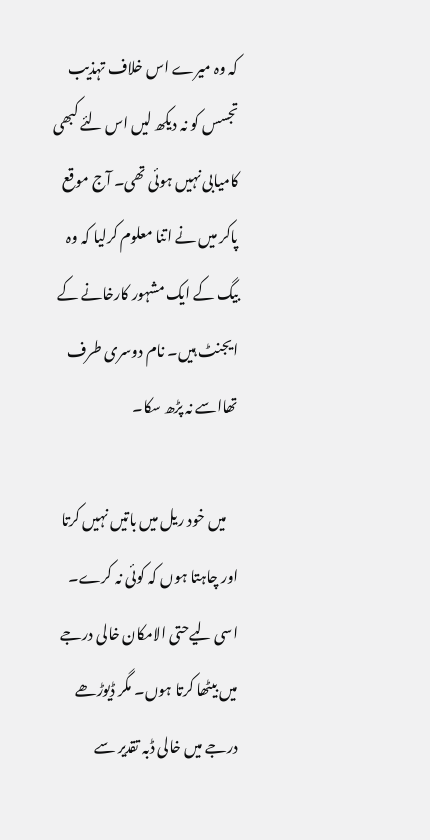کہ وہ میرے اس خلاف تہذیب تجسس کو نہ دیکھ لیں اس لئے کبھی کامیابی نہیں ہوئی تھی۔ آج موقع پاکر میں نے اتنا معلوم کرلیا کہ وہ بیگ کے ایک مشہور کارخانے کے ایجنٹ ہیں۔ نام دوسری طرف تھااسے نہ پڑھ سکا۔

    میں خود ریل میں باتیں نہیں کرتا اور چاہتا ہوں کہ کوئی نہ کرے۔ اسی لیےحتی الامکان خالی درجے میں بیٹھا کرتا ہوں۔ مگر ڈیوڑھے درجے میں خالی ڈبہ تقدیر سے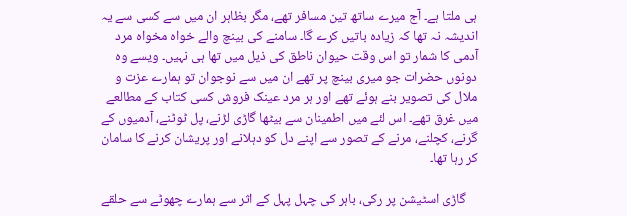ہی ملتا ہے۔ آج میرے ساتھ تین مسافر تھے، مگر بظاہر ان میں سے کسی سے یہ اندیشہ نہ تھا کہ زیادہ باتیں کرے گا۔ سامنے کی بینچ والے خواہ مخواہ مرد آدمی کا شمار تو اس وقت حیوان ناطق کی ذیل میں تھا ہی نہیں۔ ویسے وہ دونوں حضرات جو میری بینچ پر تھے ان میں سے نوجوان تو ہمارے عزت و ملال کی تصویر بنے ہوئے تھے اور ہر مرد عینک فروش کسی کتاب کے مطالعے میں غرق تھے۔ اس لئے میں اطمینان سے بیٹھا گاڑی لڑنے، پل ٹوٹنے، آدمیوں کے گرنے، کچلنے، مرنے کے تصور سے اپنے دل کو دہلانے اور پریشان کرنے کا سامان کر رہا تھا۔

    گاڑی اسٹیشن پر رکی، باہر کی چہل پہل کے اثر سے ہمارے چھوٹے سے حلقے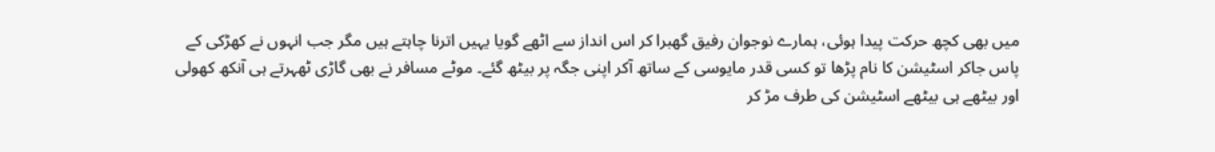میں بھی کچھ حرکت پیدا ہوئی، ہمارے نوجوان رفیق گھبرا کر اس انداز سے اٹھے گویا یہیں اترنا چاہتے ہیں مگر جب انہوں نے کھڑکی کے پاس جاکر اسٹیشن کا نام پڑھا تو کسی قدر مایوسی کے ساتھ آکر اپنی جگہ پر بیٹھ گئے۔ موٹے مسافر نے بھی گاڑی ٹھہرتے ہی آنکھ کھولی اور بیٹھے ہی بیٹھے اسٹیشن کی طرف مڑ کر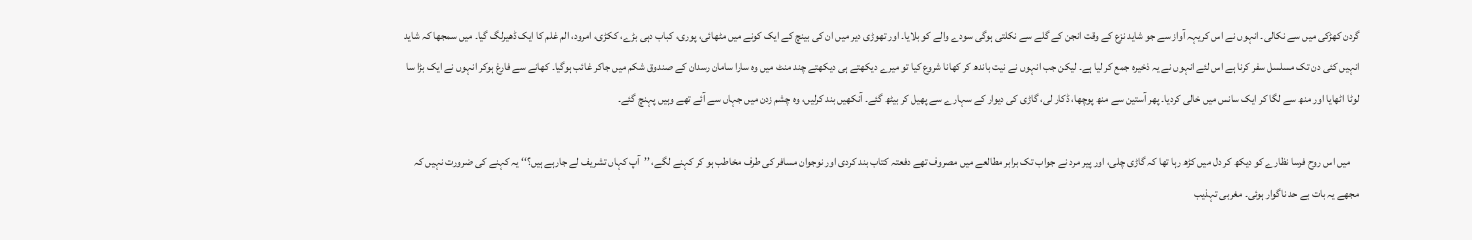گردن کھڑکی میں سے نکالی۔ انہوں نے اس کریہہ آواز سے جو شاید نزع کے وقت انجن کے گلے سے نکلتی ہوگی سودے والے کو بلایا۔ اور تھوڑی دیر میں ان کی بینچ کے ایک کونے میں مٹھائی، پوری، کباب دہی بڑے، ککڑی، امرود، الم غلم کا ایک ڈھیرلگ گیا۔ میں سمجھا کہ شاید انہیں کئی دن تک مسلسل سفر کرنا ہے اس لئے انہوں نے یہ ذخیرہ جمع کر لیا ہے۔ لیکن جب انہوں نے نیت باندھ کر کھانا شروع کیا تو میرے دیکھتے ہی دیکھتے چند منٹ میں وہ سارا سامان رسدان کے صندوق شکم میں جاکر غائب ہوگیا۔ کھانے سے فارغ ہوکر انہوں نے ایک بڑا سا لوٹا اٹھایا اور منھ سے لگا کر ایک سانس میں خالی کردیا۔ پھر آستین سے منھ پوچھا، ڈکار لی، گاڑی کی دیوار کے سہارے سے پھیل کر بیٹھ گئے۔ آنکھیں بند کرلیں، وہ چشم زدن میں جہاں سے آئے تھے وہیں پہنچ گئے۔

    میں اس روح فرسا نظارے کو دیکھ کر دل میں کڑھ رہا تھا کہ گاڑی چلی، اور پیر مرد نے جواب تک برابر مطالعے میں مصروف تھے دفعتہ کتاب بند کردی اور نوجوان مسافر کی طرف مخاطب ہو کر کہنے لگے، ’’آپ کہاں تشریف لے جارہے ہیں؟‘‘ یہ کہنے کی ضرورت نہیں کہ مجھے یہ بات بے حد ناگوار ہوئی۔ مغربی تہذیب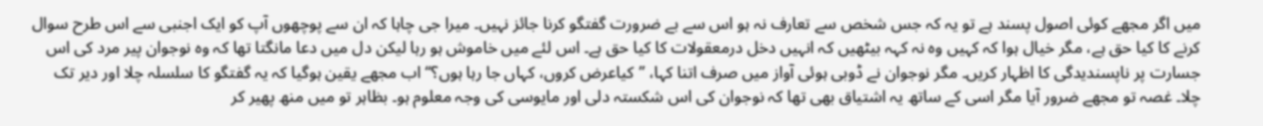میں اگر مجھے کوئی اصول پسند ہے تو یہ کہ جس شخص سے تعارف نہ ہو اس سے بے ضرورت گفتگو کرنا جائز نہیں۔ میرا جی چاہا کہ ان سے پوچھوں آپ کو ایک اجنبی سے اس طرح سوال کرنے کا کیا حق ہے، مگر خیال ہوا کہ کہیں وہ نہ کہہ بیٹھیں کہ انہیں دخل درمعقولات کا کیا حق ہے۔ اس لئے میں خاموش ہو رہا لیکن دل میں دعا مانگتا تھا کہ وہ نوجوان پیر مرد کی اس جسارت پر ناپسندیدگی کا اظہار کریں۔ مگر نوجوان نے ڈوبی ہوئی آواز میں صرف اتنا کہا، ’’کیاعرض کروں، کہاں جا رہا ہوں؟‘‘ اب مجھے یقین ہوگیا کہ یہ گفتگو کا سلسلہ چلا اور دیر تک چلا۔ غصہ تو مجھے ضرور آیا مگر اسی کے ساتھ یہ اشتیاق بھی تھا کہ نوجوان کی اس شکستہ دلی اور مایوسی کی وجہ معلوم ہو۔ بظاہر تو میں منھ پھیر کر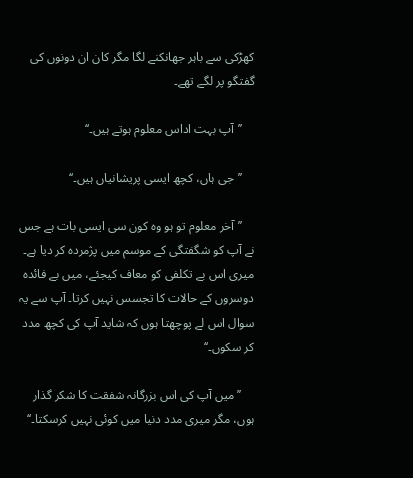کھڑکی سے باہر جھانکنے لگا مگر کان ان دونوں کی گفتگو پر لگے تھے۔

    ’’آپ بہت اداس معلوم ہوتے ہیں۔‘‘

    ’’جی ہاں، کچھ ایسی پریشانیاں ہیں۔‘‘

    ’’آخر معلوم تو ہو وہ کون سی ایسی بات ہے جس نے آپ کو شگفتگی کے موسم میں پژمردہ کر دیا ہے۔ میری اس بے تکلفی کو معاف کیجئے، میں بے فائدہ دوسروں کے حالات کا تجسس نہیں کرتا۔ آپ سے یہ سوال اس لے پوچھتا ہوں کہ شاید آپ کی کچھ مدد کر سکوں۔‘‘

    ’’میں آپ کی اس بزرگانہ شفقت کا شکر گذار ہوں، مگر میری مدد دنیا میں کوئی نہیں کرسکتا۔‘‘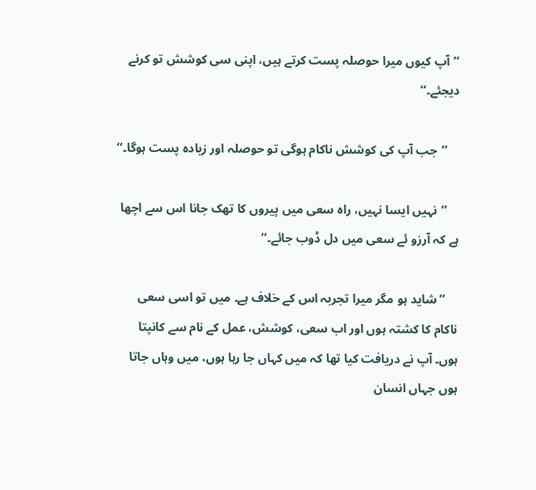’’آپ کیوں میرا حوصلہ پست کرتے ہیں، اپنی سی کوشش تو کرنے دیجئے۔‘‘

    ’’جب آپ کی کوشش ناکام ہوگی تو حوصلہ اور زیادہ پست ہوگا۔‘‘

    ’’نہیں ایسا نہیں، راہ سعی میں پیروں کا تھک جانا اس سے اچھا ہے کہ آرزو ئے سعی میں دل ڈوب جائے۔‘‘

    ’’شاید ہو مگر میرا تجربہ اس کے خلاف ہے۔ میں تو اسی سعی ناکام کا کشتہ ہوں اور اب سعی، کوشش، عمل کے نام سے کانپتا ہوں۔ آپ نے دریافت کیا تھا کہ میں کہاں جا رہا ہوں، میں وہاں جاتا ہوں جہاں انسان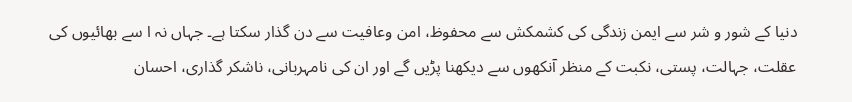دنیا کے شور و شر سے ایمن زندگی کی کشمکش سے محفوظ، امن وعافیت سے دن گذار سکتا ہے۔ جہاں نہ ا سے بھائیوں کی عقلت، جہالت، پستی، نکبت کے منظر آنکھوں سے دیکھنا پڑیں گے اور ان کی نامہربانی، ناشکر گذاری، احسان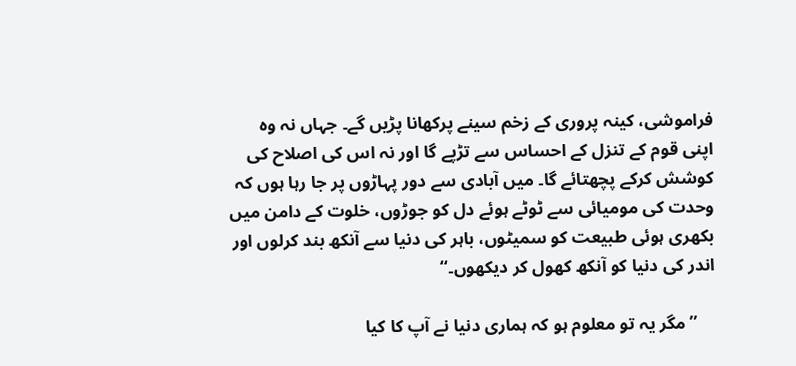فراموشی، کینہ پروری کے زخم سینے پرکھانا پڑیں گے۔ جہاں نہ وہ اپنی قوم کے تنزل کے احساس سے تڑپے گا اور نہ اس کی اصلاح کی کوشش کرکے پچھتائے گا۔ میں آبادی سے دور پہاڑوں پر جا رہا ہوں کہ وحدت کی مومیائی سے ٹوٹے ہوئے دل کو جوڑوں، خلوت کے دامن میں بکھری ہوئی طبیعت کو سمیٹوں، باہر کی دنیا سے آنکھ بند کرلوں اور اندر کی دنیا کو آنکھ کھول کر دیکھوں۔‘‘

    ’’مگر یہ تو معلوم ہو کہ ہماری دنیا نے آپ کا کیا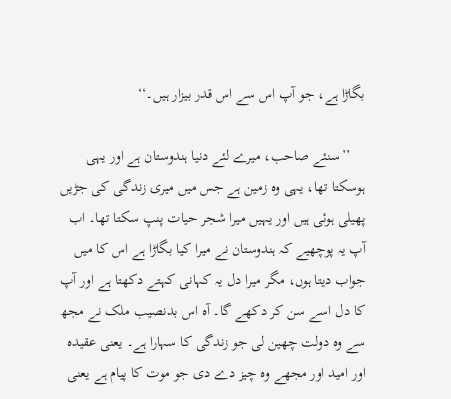بگاڑا ہے، جو آپ اس سے اس قدر بیزار ہیں۔‘‘

    ’’سنئے صاحب، میرے لئے دنیا ہندوستان ہے اور یہی ہوسکتا تھا، یہی وہ زمین ہے جس میں میری زندگی کی جڑیں پھیلی ہوئی ہیں اور یہیں میرا شجر حیات پنپ سکتا تھا۔ اب آپ یہ پوچھیے کہ ہندوستان نے میرا کیا بگاڑا ہے اس کا میں جواب دیتا ہوں، مگر میرا دل یہ کہانی کہتے دکھتا ہے اور آپ کا دل اسے سن کر دکھے گا۔ آہ اس بدنصیب ملک نے مجھ سے وہ دولت چھین لی جو زندگی کا سہارا ہے۔ یعنی عقیدہ اور امید اور مجھے وہ چیز دے دی جو موت کا پیام ہے یعنی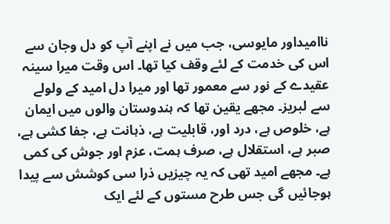ناامیداور مایوسی، جب میں نے اپنے آپ کو دل وجان سے اس کی خدمت کے لئے وقف کیا تھا۔ اس وقت میرا سینہ عقیدے کے نور سے معمور تھا اور میرا دل امید کے ولولے سے لبریز۔ مجھے یقین تھا کہ ہندوستان والوں میں ایمان ہے، خلوص ہے، درد اور، قابلیت ہے، ذہانت ہے، جفا کشی ہے، صبر ہے، استقلال ہے، صرف ہمت، عزم اور جوش کی کمی ہے۔ مجھے امید تھی کہ یہ چیزیں ذرا سی کوشش سے پیدا ہوجائیں گی جس طرح مستوں کے لئے ایک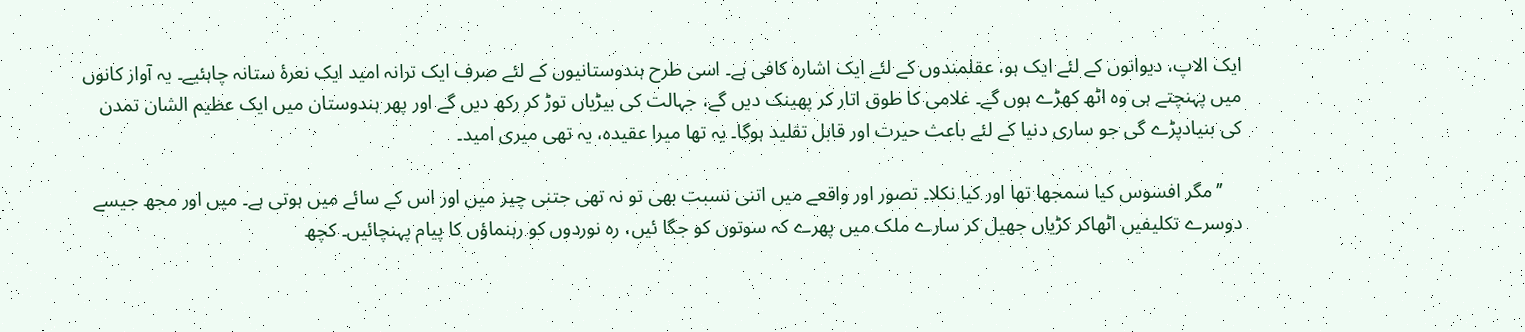ایک الاپ، دیوانوں کے لئے ایک ہو، عقلمندوں کے لئے ایک اشارہ کافی ہے۔ اسی طرح ہندوستانیوں کے لئے صرف ایک ترانہ امید ایک نعرۂ ستانہ چاہئیے۔ یہ آواز کانوں میں پہنچتے ہی وہ اٹھ کھڑے ہوں گے۔ غلامی کا طوق اتار کر پھینک دیں گے، جہالت کی بیڑیاں توڑ کر رکھ دیں گے اور پھر ہندوستان میں ایک عظیم الشان تمدن کی بنیادپڑے گی جو ساری دنیا کے لئے باعث حیرت اور قابل تقلید ہوگا۔ یہ تھا میرا عقیدہ، یہ تھی میری امید۔

    ’’مگر افسوس کیا سمجھا تھا اور کیا نکلا۔ تصور اور واقعے میں اتنی نسبت بھی تو نہ تھی جتنی چیز میں اور اس کے سائے میں ہوتی ہے۔ میں اور مجھ جیسے دوسرے تکلیفیں اٹھاکر کڑیاں جھیل کر سارے ملک میں پھرے کہ سوتوں کو جگا ئیں، رہ نوردوں کو رہنماؤں کا پیام پہنچائیں۔ کچھ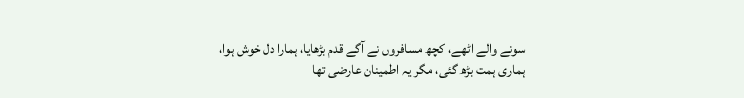سونے والے اٹھے، کچھ مسافروں نے آگے قدم بڑھایا، ہمارا دل خوش ہوا، ہماری ہمت بڑھ گئی، مگر یہ اطمینان عارضی تھا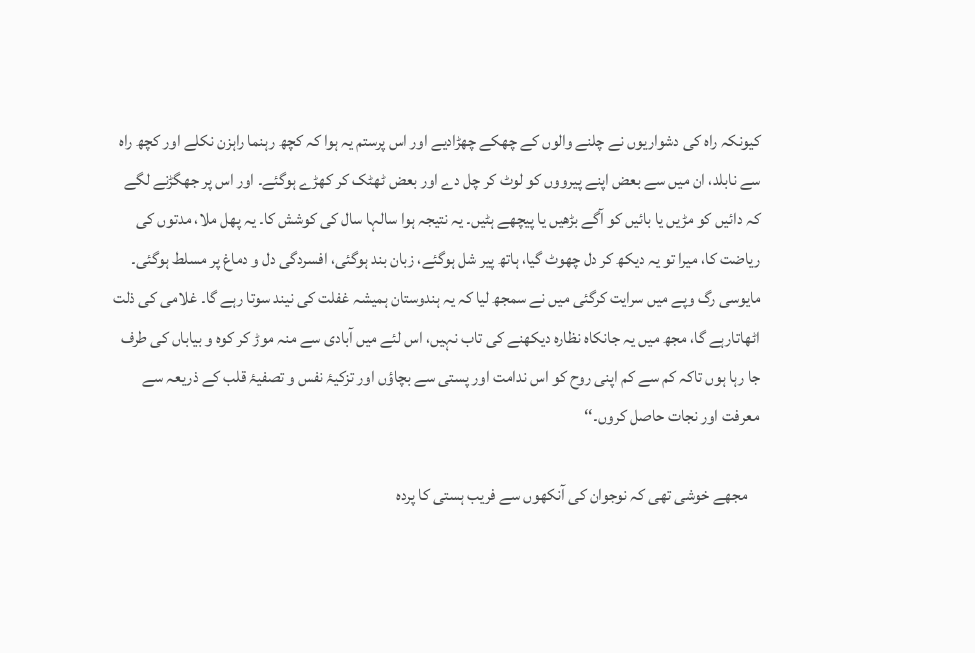کیونکہ راہ کی دشواریوں نے چلنے والوں کے چھکے چھڑادیے اور اس پرستم یہ ہوا کہ کچھ رہنما راہزن نکلے اور کچھ راہ سے نابلد، ان میں سے بعض اپنے پیرووں کو لوٹ کر چل دے اور بعض ٹھٹک کر کھڑے ہوگئے۔ اور اس پر جھگڑنے لگے کہ دائیں کو مڑیں یا بائیں کو آگے بڑھیں یا پیچھے ہٹیں۔ یہ نتیجہ ہوا سالہا سال کی کوشش کا۔ یہ پھل ملا، مدتوں کی ریاضت کا، میرا تو یہ دیکھ کر دل چھوٹ گیا، ہاتھ پیر شل ہوگئے، زبان بند ہوگئی، افسردگی دل و دماغ پر مسلط ہوگئی۔ مایوسی رگ وپے میں سرایت کرگئی میں نے سمجھ لیا کہ یہ ہندوستان ہمیشہ غفلت کی نیند سوتا رہے گا۔ غلامی کی ذلت اٹھاتارہے گا، مجھ میں یہ جانکاہ نظارہ دیکھنے کی تاب نہیں، اس لئے میں آبادی سے منہ موڑ کر کوہ و بیاباں کی طرف جا رہا ہوں تاکہ کم سے کم اپنی روح کو اس ندامت اور پستی سے بچاؤں اور تزکیۂ نفس و تصفیۂ قلب کے ذریعہ سے معرفت اور نجات حاصل کروں۔‘‘

    مجھے خوشی تھی کہ نوجوان کی آنکھوں سے فریب ہستی کا پردہ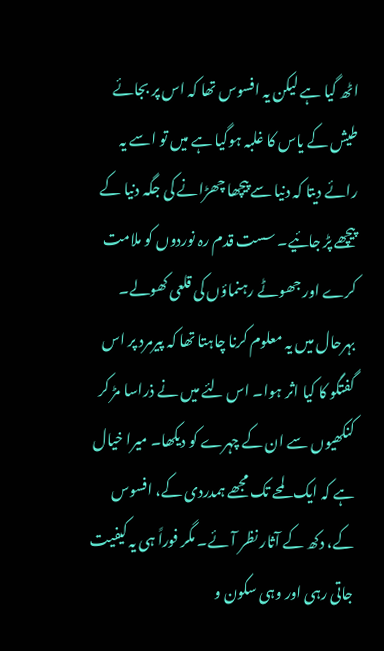اٹھ گیا ہے لیکن یہ افسوس تھا کہ اس پر بجائے طیش کے یاس کا غلبہ ہوگیا ہے میں تو اسے یہ رائے دیتا کہ دنیا سے پیچھا چھڑانے کی جگہ دنیا کے پیچھے پڑ جائیے۔ سست قدم رہ نوردوں کو ملامت کرے اور جھوٹے رہنماؤں کی قلعی کھولے۔ بہرحال میں یہ معلوم کرنا چاہتا تھا کہ پیرمرد پر اس گفتگو کا کیا اثر ہوا۔ اس لئے میں نے ذراسا مڑ کر کنکھیوں سے ان کے چہرے کو دیکھا۔ میرا خیال ہے کہ ایک لمحے تک مجھے ہمدردی کے، افسوس کے، دکھ کے آثار نظر آئے۔ مگر فوراً ہی یہ کیفیت جاتی رہی اور وہی سکون و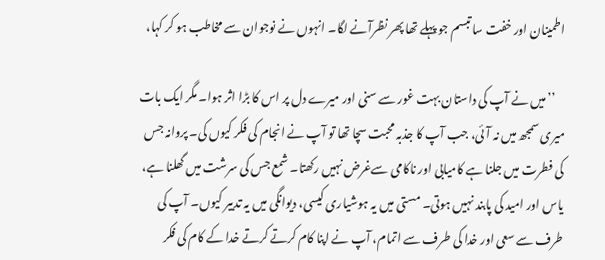اطمینان اور خفت سا تبسم جو پہلے تھا پھر نظرآنے لگا۔ انہوں نے نوجوان سے مخاطب ہو کر کہا،

    ’’میں نے آپ کی داستان بہت غور سے سنی اور میرے دل پر اس کا بڑا اثر ہوا۔ مگر ایک بات میری سمجھ میں نہ آئی، جب آپ کا جذبہ محبت سچا تھا تو آپ نے انجام کی فکر کیوں کی۔ پروانہ جس کی فطرت میں جلنا ہے کامیابی اور ناکامی سےغرض نہیں رکھتا۔ شمع جس کی سرشت میں گھلنا ہے، یاس اور امید کی پابند نہیں ہوتی۔ مستی میں یہ ہوشیاری کیسی، دیوانگی میں یہ تدبیر کیوں۔ آپ کی طرف سے سعی اور خدا کی طرف سے اتمام، آپ نے اپنا کام کرتے کرتے خدا کے کام کی فکر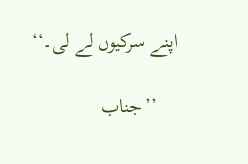اپنے سرکیوں لے لی۔‘‘

    ’’جناب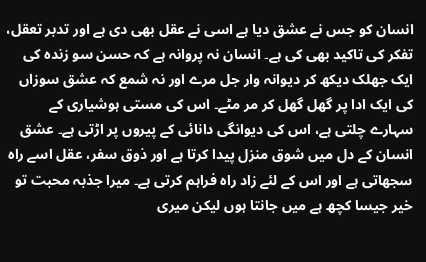انسان کو جس نے عشق دیا ہے اسی نے عقل بھی دی ہے اور تدبر تعقل، تفکر کی تاکید بھی کی ہے۔ انسان نہ پروانہ ہے کہ حسن سو زندہ کی ایک جھلک دیکھ کر دیوانہ وار جل مرے اور نہ شمع کہ عشق سوزاں کی ایک ادا پر گھل گھل کر مر مٹے۔ اس کی مستی ہوشیاری کے سہارے چلتی ہے، اس کی دیوانگی دانائی کے پیروں پر اڑتی ہے۔ عشق انسان کے دل میں شوق منزل پیدا کرتا ہے اور ذوق سفر، عقل اسے راہ سجھاتی ہے اور اس کے لئے زاد راہ فراہم کرتی ہے۔ میرا جذبہ محبت تو خیر جیسا کچھ ہے میں جانتا ہوں لیکن میری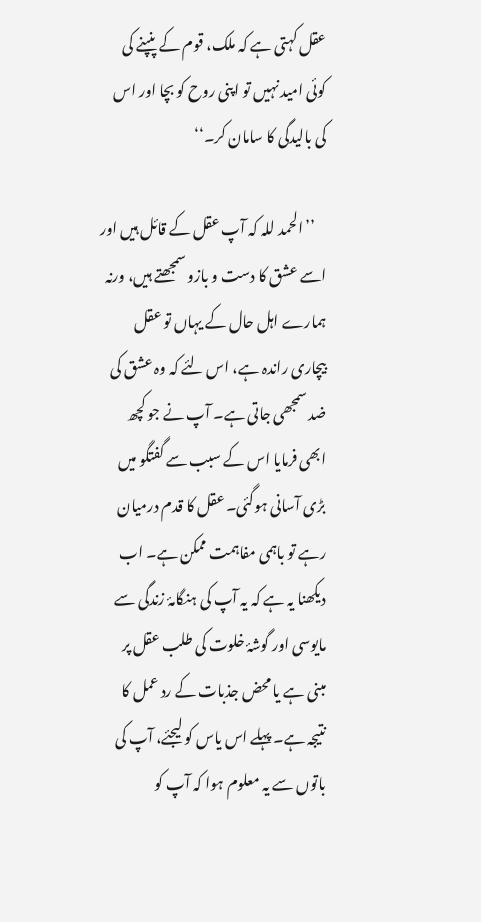عقل کہتی ہے کہ ملک، قوم کے پنپنے کی کوئی امید نہیں تو اپنی روح کو بچا اور اس کی بالیدگی کا سامان کر۔‘‘

    ’’الحمد للہ کہ آپ عقل کے قائل ہیں اور اسے عشق کا دست و بازو سمجھتے ہیں، ورنہ ہمارے اہل حال کے یہاں تو عقل بیچاری راندہ ہے، اس لئے کہ وہ عشق کی ضد سمجھی جاتی ہے۔ آپ نے جو کچھ ابھی فرمایا اس کے سبب سے گفتگو میں بڑی آسانی ہوگئی۔ عقل کا قدم درمیان رہے تو باہمی مفاہمت ممکن ہے۔ اب دیکھنا یہ ہے کہ یہ آپ کی ہنگامۂ زندگی سے مایوسی اور گوشۂ خلوت کی طلب عقل پر مبنی ہے یا محض جذبات کے رد عمل کا نتیجہ ہے۔ پہلے اس یاس کو لیجئے، آپ کی باتوں سے یہ معلوم ہوا کہ آپ کو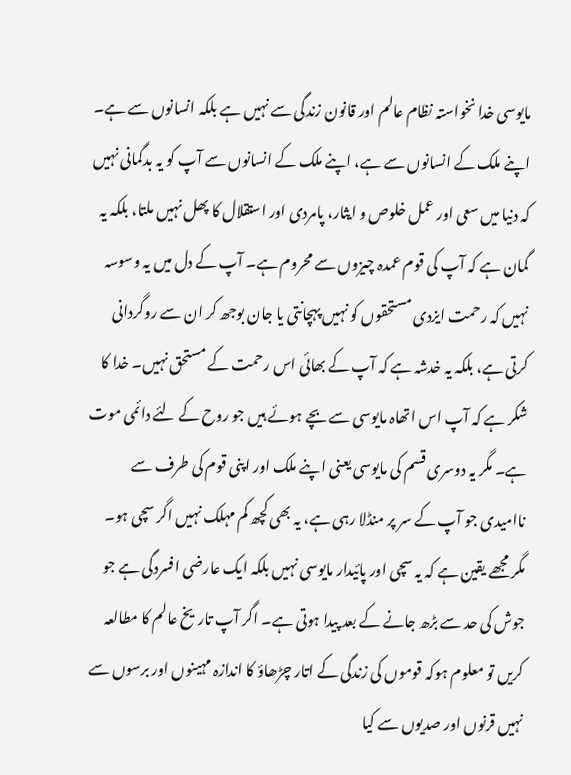مایوسی خدا نخواستہ نظام عالم اور قانون زندگی سے نہیں ہے بلکہ انسانوں سے ہے۔ اپنے ملک کے انسانوں سے ہے، اپنے ملک کے انسانوں سے آپ کو یہ بدگمانی نہیں کہ دنیا میں سعی اور عمل خلوص و ایثار، پامردی اور استقلال کا پھل نہیں ملتا، بلکہ یہ گمان ہے کہ آپ کی قوم عمدہ چیزوں سے محروم ہے۔ آپ کے دل میں یہ وسوسہ نہیں کہ رحمت ایزدی مستحقوں کو نہیں پہچانتی یا جان بوجھ کر ان سے روگردانی کرتی ہے، بلکہ یہ خدشہ ہے کہ آپ کے بھائی اس رحمت کے مستحق نہیں۔ خدا کا شکر ہے کہ آپ اس اتھاہ مایوسی سے بچے ہوئے ہیں جو روح کے لئے دائمی موت ہے۔ مگر یہ دوسری قسم کی مایوسی یعنی اپنے ملک اور اپنی قوم کی طرف سے ناامیدی جو آپ کے سر پر منڈلا رہی ہے، یہ بھی کچھ کم مہلک نہیں اگر سچی ہو۔ مگر مجھے یقین ہے کہ یہ سچی اور پائیدار مایوسی نہیں بلکہ ایک عارضی افسردگی ہے جو جوش کی حد سے بڑھ جانے کے بعد پیدا ہوتی ہے۔ اگر آپ تاریخ عالم کا مطالعہ کریں تو معلوم ہوکہ قوموں کی زندگی کے اتار چڑھاؤ کا اندازہ مہینوں اور برسوں سے نہیں قرنوں اور صدیوں سے کیا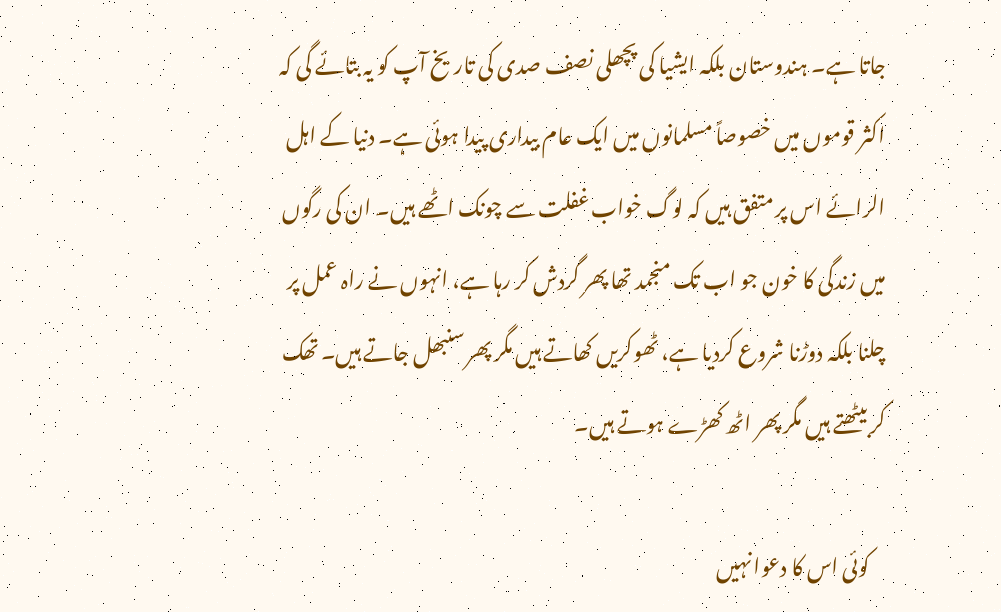جاتا ہے۔ ہندوستان بلکہ ایشیا کی پچھلی نصف صدی کی تاریخ آپ کو یہ بتائے گی کہ اکثر قوموں میں خصوصاً مسلمانوں میں ایک عام بیداری پیدا ہوئی ہے۔ دنیا کے اہل الرائے اس پر متفق ہیں کہ لوگ خواب غفلت سے چونک اٹھے ہیں۔ ان کی رگوں میں زندگی کا خون جو اب تک منجمد تھا پھر گردش کر رہا ہے، انہوں نے راہ عمل پر چلنا بلکہ دوڑنا شروع کردیا ہے، ٹھوکریں کھاتے ہیں مگر پھر سنبھل جاتے ہیں۔ تھک کر بیٹھتے ہیں مگر پھر اٹھ کھڑے ہوتے ہیں۔

    کوئی اس کا دعوا نہیں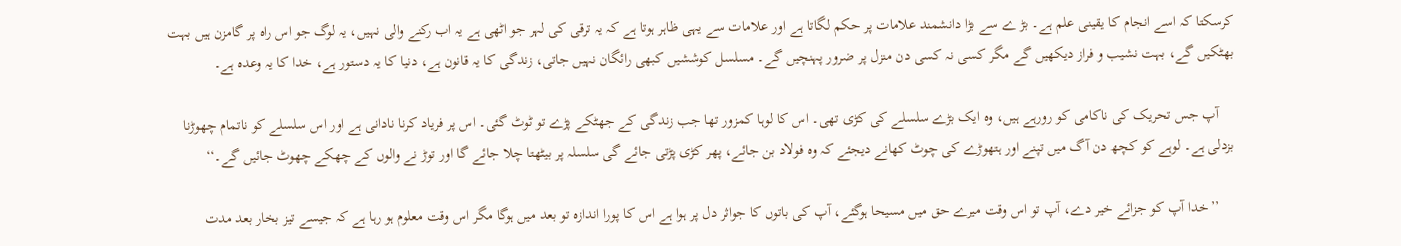کرسکتا کہ اسے انجام کا یقینی علم ہے۔ بڑ ے سے بڑا دانشمند علامات پر حکم لگاتا ہے اور علامات سے یہی ظاہر ہوتا ہے کہ یہ ترقی کی لہر جو اٹھی ہے یہ اب رکنے والی نہیں، یہ لوگ جو اس راہ پر گامزن ہیں بہت بھٹکیں گے، بہت نشیب و فراز دیکھیں گے مگر کسی نہ کسی دن منزل پر ضرور پہنچیں گے۔ مسلسل کوششیں کبھی رائگان نہیں جاتی، زندگی کا یہ قانون ہے، دنیا کا یہ دستور ہے، خدا کا یہ وعدہ ہے۔

    آپ جس تحریک کی ناکامی کو رورہے ہیں، وہ ایک بڑے سلسلے کی کڑی تھی۔ اس کا لوہا کمزور تھا جب زندگی کے جھٹکے پڑے تو ٹوٹ گئی۔ اس پر فریاد کرنا نادانی ہے اور اس سلسلے کو ناتمام چھوڑنا بزدلی ہے۔ لوہے کو کچھ دن آگ میں تپنے اور ہتھوڑے کی چوٹ کھانے دیجئے کہ وہ فولاد بن جائے، پھر کڑی پڑتی جائے گی سلسلہ پر بیٹھتا چلا جائے گا اور توڑ نے والوں کے چھکے چھوٹ جائیں گے۔‘‘

    ’’خدا آپ کو جزائے خیر دے، آپ تو اس وقت میرے حق میں مسیحا ہوگئے، آپ کی باتوں کا جواثر دل پر ہوا ہے اس کا پورا اندازہ تو بعد میں ہوگا مگر اس وقت معلوم ہو رہا ہے کہ جیسے تیز بخار بعد مدت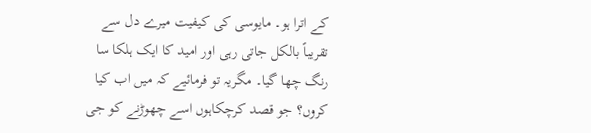کے اترا ہو۔ مایوسی کی کیفیت میرے دل سے تقریباً بالکل جاتی رہی اور امید کا ایک ہلکا سا رنگ چھا گیا۔ مگریہ تو فرمائیے کہ میں اب کیا کروں؟ جو قصد کرچکاہوں اسے چھوڑنے کو جی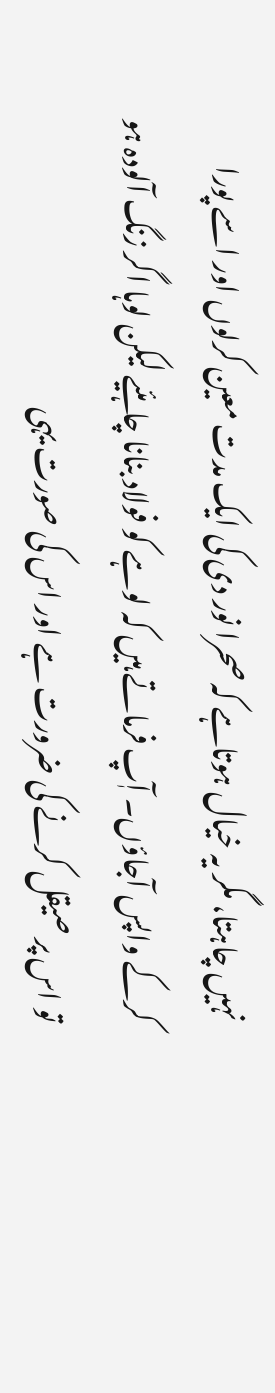نہیں چاہتا، مگر یہ خیال ہوتاہے کہ صحرا نور دی کی ایک مدت معین کرلوں اور اسے پورا کرکے واپس آجاؤں۔ آٖپ فرماتے ہیں کہ لوہے کو فولاد بنانا چاہئیے لیکن لوہا اگر زنگ آلودہ ہو تو اس پر صیقل کرنے کی ضرورت ہے اور اس کی صورت یہی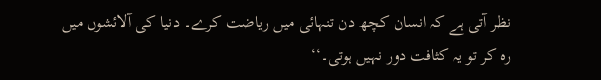نظر آتی ہے کہ انسان کچھ دن تنہائی میں ریاضت کرے۔ دنیا کی آلائشوں میں رہ کر تو یہ کثافت دور نہیں ہوتی۔‘‘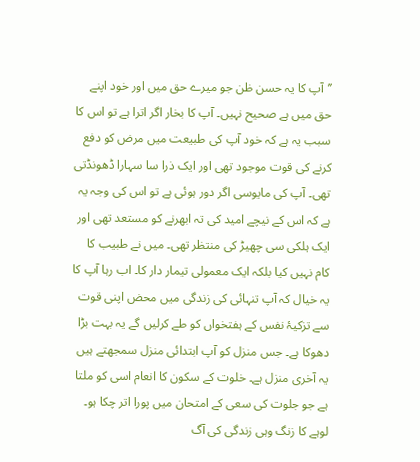’’آپ کا یہ حسن ظن جو میرے حق میں اور خود اپنے حق میں ہے صحیح نہیں۔ آپ کا بخار اگر اترا ہے تو اس کا سبب یہ ہے کہ خود آپ کی طبیعت میں مرض کو دفع کرنے کی قوت موجود تھی اور ایک ذرا سا سہارا ڈھونڈتی تھی۔ آپ کی مایوسی اگر دور ہوئی ہے تو اس کی وجہ یہ ہے کہ اس کے نیچے امید کی تہ ابھرنے کو مستعد تھی اور ایک ہلکی سی چھیڑ کی منتظر تھی۔ میں نے طبیب کا کام نہیں کیا بلکہ ایک معمولی تیمار دار کا۔ اب رہا آپ کا یہ خیال کہ آپ تنہائی کی زندگی میں محض اپنی قوت سے تزکیۂ نفس کے ہفتخواں کو طے کرلیں گے یہ بہت بڑا دھوکا ہے۔ جس منزل کو آپ ابتدائی منزل سمجھتے ہیں یہ آخری منزل ہے۔ خلوت کے سکون کا انعام اسی کو ملتا ہے جو جلوت کی سعی کے امتحان میں پورا اتر چکا ہو۔ لوہے کا زنگ وہی زندگی کی آگ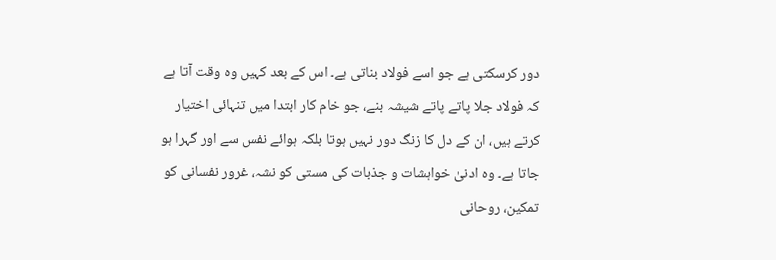دور کرسکتی ہے جو اسے فولاد بناتی ہے۔ اس کے بعد کہیں وہ وقت آتا ہے کہ فولاد جلا پاتے پاتے شیشہ بنے، جو خام کار ابتدا میں تنہائی اختیار کرتے ہیں، ان کے دل کا زنگ دور نہیں ہوتا بلکہ ہوائے نفس سے اور گہرا ہو جاتا ہے۔ وہ ادنیٰ خواہشات و جذبات کی مستی کو نشہ، غرور نفسانی کو تمکین، روحانی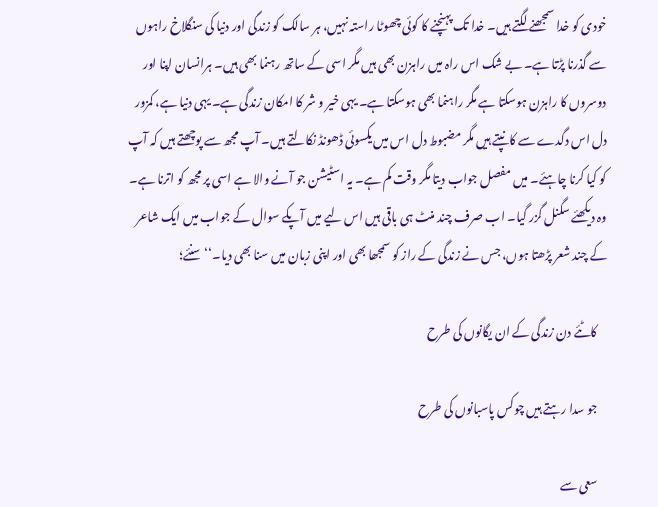خودی کو خدا سمجھنے لگتے ہیں۔ خدا تک پہنچنے کا کوئی چھوٹا راستہ نہیں، ہر سالک کو زندگی اور دنیا کی سنگلاخ راہوں سے گذرنا پڑتا ہے۔ بے شک اس راہ میں راہزن بھی ہیں مگر اسی کے ساتھ رہنما بھی ہیں۔ ہرانسان اپنا اور دوسروں کا راہزن ہوسکتا ہے مگر راہنما بھی ہوسکتا ہے۔ یہی خیر و شر کا امکان زندگی ہے۔ یہی دنیا ہے، کمزور دل اس دگدے سے کانپتے ہیں مگر مضبوط دل اس میں یکسوئی ڈھونڈ نکالتے ہیں۔ آپ مجھ سے پوچھتے ہیں کہ آپ کو کیا کرنا چاہئے۔ میں مفصل جواب دیتا مگر وقت کم ہے۔ یہ اسٹیشن جو آنے والا ہے اسی پر مجھ کو اترنا ہے۔ وہ دیکھئے سگنل گزر گیا۔ اب صرف چند منٹ ہی باقی ہیں اس لیے میں آپکے سوال کے جواب میں ایک شاعر کے چند شعر پڑھتا ہوں، جس نے زندگی کے راز کو سمجھا بھی اور اپنی زبان میں سنا بھی دیا۔‘‘ سنئے؛

    کاٹئے دن زندگی کے ان یگانوں کی طرح

    جو سدا رہتے ہیں چوکس پاسبانوں کی طرح

    سعی سے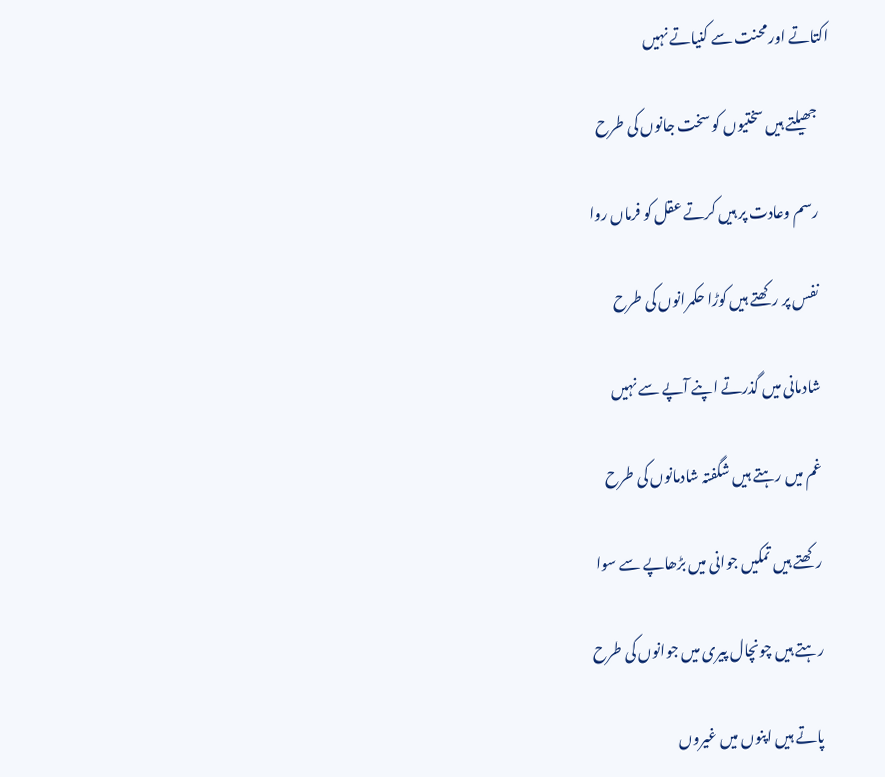اکتاتے اور محنت سے کنیاتے نہیں

    جھیلتے ہیں سختیوں کو سخت جانوں کی طرح

    رسم وعادت پر ہیں کرتے عقل کو فرماں روا

    نفس پر رکھتے ہیں کوڑا حکمرانوں کی طرح

    شادمانی میں گذرتے اپنے آپے سے نہیں

    غم میں رہتے ہیں شگفتہ شادمانوں کی طرح

    رکھتے ہیں تمکیں جوانی میں بڑھاپے سے سوا

    رہتے ہیں چونچال پیری میں جوانوں کی طرح

    پاتے ہیں اپنوں میں غیروں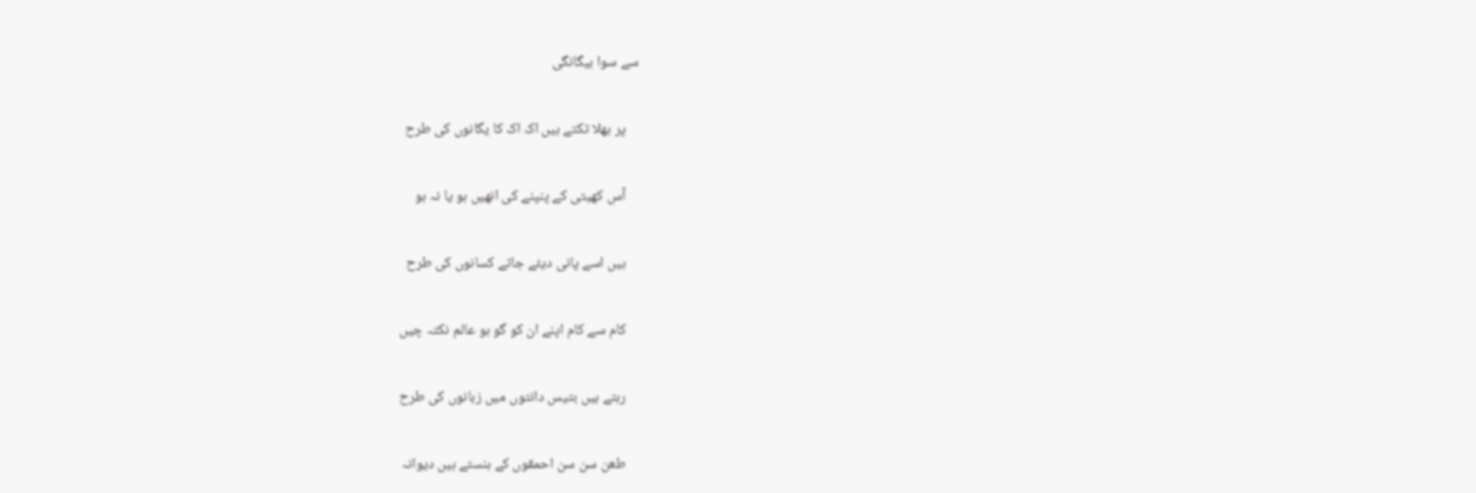سے سوا بیگانگی

    پر بھلا تکتے ہیں اک اک کا یگانوں کی طرح

    آس کھیتی کے پنپنے کی انھیں ہو یا نہ ہو

    ہیں اسے پانی دیئے جاتے کسانوں کی طرح

    کام سے کام اپنے ان کو گو ہو عالم نکتہ چیں

    رہتے ہیں بتیس دانتوں میں زبانوں کی طرح

    طعن سن سن احمقوں کے ہنستے ہیں دیوانہ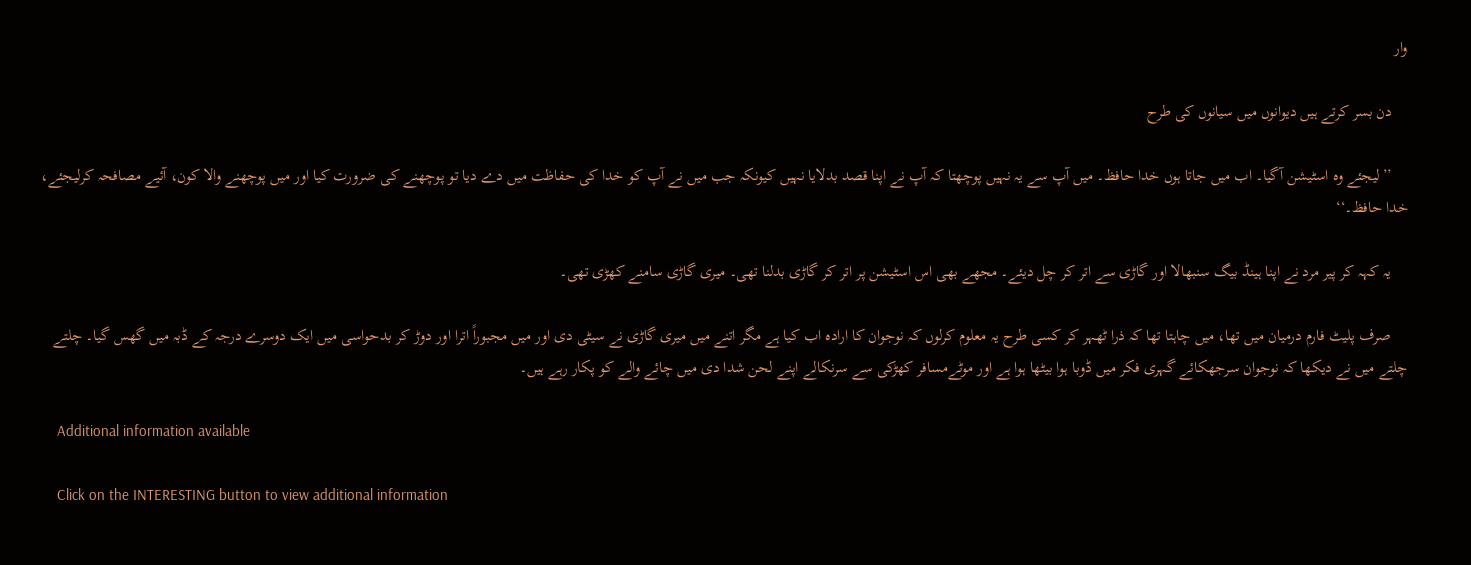وار

    دن بسر کرتے ہیں دیوانوں میں سیانوں کی طرح

    ’’لیجئے وہ اسٹیشن آگیا۔ اب میں جاتا ہوں خدا حافظ۔ میں آپ سے یہ نہیں پوچھتا کہ آپ نے اپنا قصد بدلایا نہیں کیونکہ جب میں نے آپ کو خدا کی حفاظت میں دے دیا تو پوچھنے کی ضرورت کیا اور میں پوچھنے والا کون، آئیے مصافحہ کرلیجئے، خدا حافظ۔‘‘

    یہ کہہ کر پیر مرد نے اپنا ہینڈ بیگ سنبھالا اور گاڑی سے اتر کر چل دیئے۔ مجھے بھی اس اسٹیشن پر اتر کر گاڑی بدلنا تھی۔ میری گاڑی سامنے کھڑی تھی۔

    صرف پلیٹ فارم درمیان میں تھا، میں چاہتا تھا کہ ذرا ٹھہر کر کسی طرح یہ معلوم کرلوں کہ نوجوان کا ارادہ اب کیا ہے مگر اتنے میں میری گاڑی نے سیٹی دی اور میں مجبوراً اترا اور دوڑ کر بدحواسی میں ایک دوسرے درجہ کے ڈبہ میں گھس گیا۔ چلتے چلتے میں نے دیکھا کہ نوجوان سرجھکائے گہری فکر میں ڈوبا ہوا بیٹھا ہوا ہے اور موٹےمسافر کھڑکی سے سرنکالے اپنے لحن شدا دی میں چائے والے کو پکار رہے ہیں۔

    Additional information available

    Click on the INTERESTING button to view additional information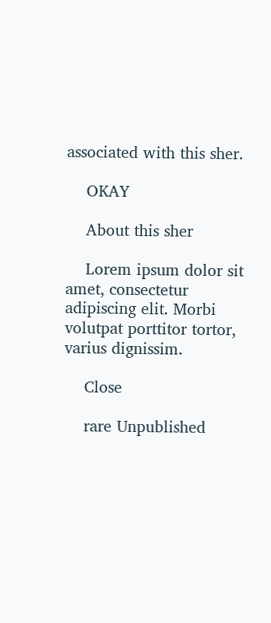associated with this sher.

    OKAY

    About this sher

    Lorem ipsum dolor sit amet, consectetur adipiscing elit. Morbi volutpat porttitor tortor, varius dignissim.

    Close

    rare Unpublished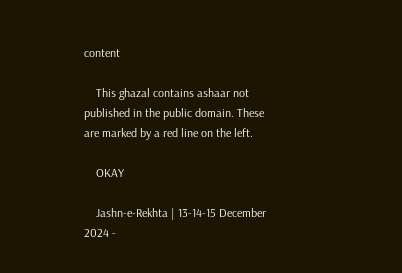content

    This ghazal contains ashaar not published in the public domain. These are marked by a red line on the left.

    OKAY

    Jashn-e-Rekhta | 13-14-15 December 2024 -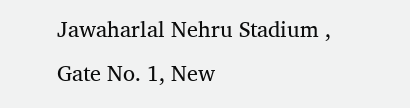Jawaharlal Nehru Stadium , Gate No. 1, New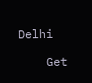Delhi

    Get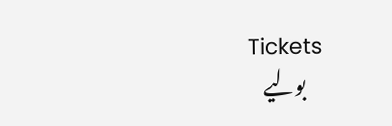Tickets
    بولیے